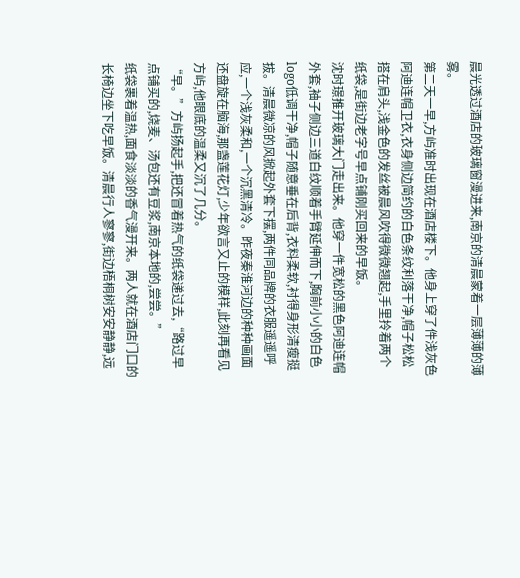晨光透过酒店的玻璃窗漫进来,南京的清晨蒙着一层薄薄的薄雾。
第二天一早,方屿准时出现在酒店楼下。他身上穿了件浅灰色阿迪连帽卫衣,衣身侧边简约的白色条纹利落干净,帽子松松搭在肩头,浅金色的发丝被晨风吹得微微翘起,手里拎着两个纸袋,是街边老字号早点铺刚买回来的早饭。
沈时璟推开玻璃大门走出来。他穿一件宽松的黑色阿迪连帽外套,袖子侧边三道白纹顺着手臂延伸而下,胸前小小的白色logo低调干净,帽子随意垂在后背,衣料柔软,衬得身形清瘦挺拔。清晨微凉的风掀起外套下摆,两件同品牌的衣服遥遥呼应,一个浅灰柔和,一个沉黑清冷。昨夜秦淮河边的种种画面还盘旋在脑海,那盏莲花灯,少年欲言又止的模样,此刻再看见方屿,他眼底的温柔又沉了几分。
“早。”方屿扬起手,把还冒着热气的纸袋递过去,“路过早点铺买的,烧麦、汤包还有豆浆,南京本地的,尝尝。”
纸袋裹着温热,面食淡淡的香气漫开来。两人就在酒店门口的长椅边坐下吃早饭。清晨行人寥寥,街边梧桐树安安静静,远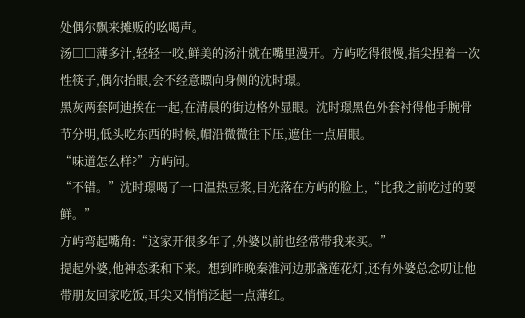处偶尔飘来摊贩的吆喝声。
汤□□薄多汁,轻轻一咬,鲜美的汤汁就在嘴里漫开。方屿吃得很慢,指尖捏着一次性筷子,偶尔抬眼,会不经意瞟向身侧的沈时璟。
黑灰两套阿迪挨在一起,在清晨的街边格外显眼。沈时璟黑色外套衬得他手腕骨节分明,低头吃东西的时候,帽沿微微往下压,遮住一点眉眼。
“味道怎么样?”方屿问。
“不错。”沈时璟喝了一口温热豆浆,目光落在方屿的脸上,“比我之前吃过的要鲜。”
方屿弯起嘴角:“这家开很多年了,外婆以前也经常带我来买。”
提起外婆,他神态柔和下来。想到昨晚秦淮河边那盏莲花灯,还有外婆总念叨让他带朋友回家吃饭,耳尖又悄悄泛起一点薄红。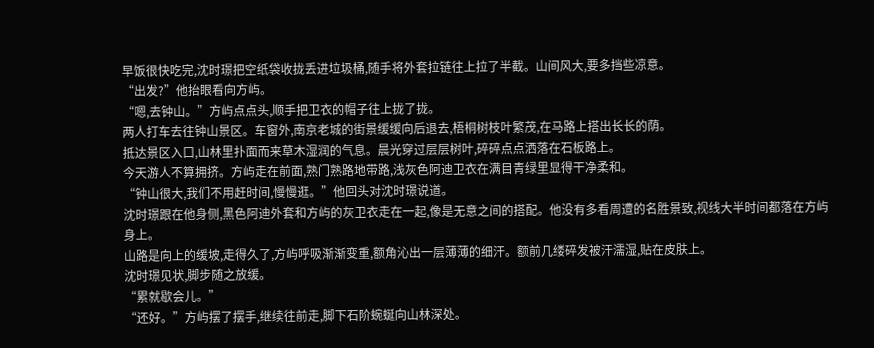早饭很快吃完,沈时璟把空纸袋收拢丢进垃圾桶,随手将外套拉链往上拉了半截。山间风大,要多挡些凉意。
“出发?”他抬眼看向方屿。
“嗯,去钟山。”方屿点点头,顺手把卫衣的帽子往上拢了拢。
两人打车去往钟山景区。车窗外,南京老城的街景缓缓向后退去,梧桐树枝叶繁茂,在马路上搭出长长的荫。
抵达景区入口,山林里扑面而来草木湿润的气息。晨光穿过层层树叶,碎碎点点洒落在石板路上。
今天游人不算拥挤。方屿走在前面,熟门熟路地带路,浅灰色阿迪卫衣在满目青绿里显得干净柔和。
“钟山很大,我们不用赶时间,慢慢逛。”他回头对沈时璟说道。
沈时璟跟在他身侧,黑色阿迪外套和方屿的灰卫衣走在一起,像是无意之间的搭配。他没有多看周遭的名胜景致,视线大半时间都落在方屿身上。
山路是向上的缓坡,走得久了,方屿呼吸渐渐变重,额角沁出一层薄薄的细汗。额前几缕碎发被汗濡湿,贴在皮肤上。
沈时璟见状,脚步随之放缓。
“累就歇会儿。”
“还好。”方屿摆了摆手,继续往前走,脚下石阶蜿蜒向山林深处。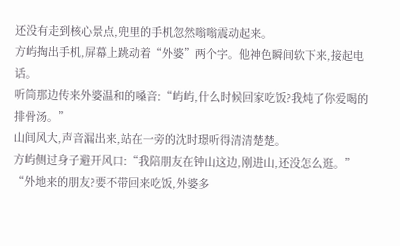还没有走到核心景点,兜里的手机忽然嗡嗡震动起来。
方屿掏出手机,屏幕上跳动着“外婆”两个字。他神色瞬间软下来,接起电话。
听筒那边传来外婆温和的嗓音:“屿屿,什么时候回家吃饭?我炖了你爱喝的排骨汤。”
山间风大,声音漏出来,站在一旁的沈时璟听得清清楚楚。
方屿侧过身子避开风口:“我陪朋友在钟山这边,刚进山,还没怎么逛。”
“外地来的朋友?要不带回来吃饭,外婆多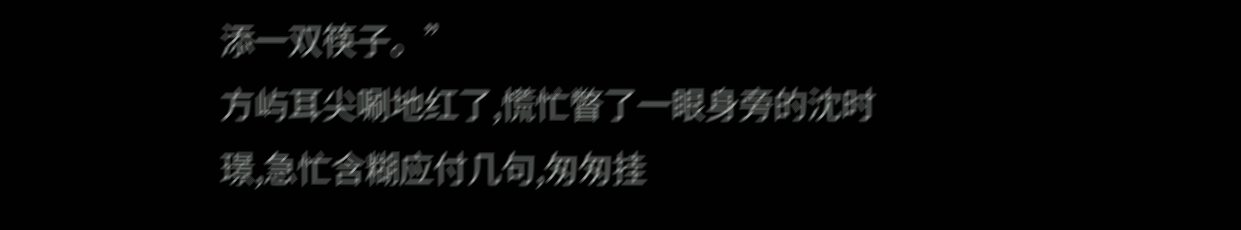添一双筷子。”
方屿耳尖唰地红了,慌忙瞥了一眼身旁的沈时璟,急忙含糊应付几句,匆匆挂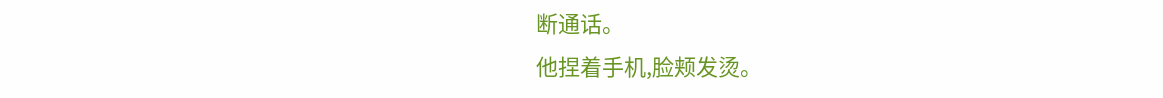断通话。
他捏着手机,脸颊发烫。